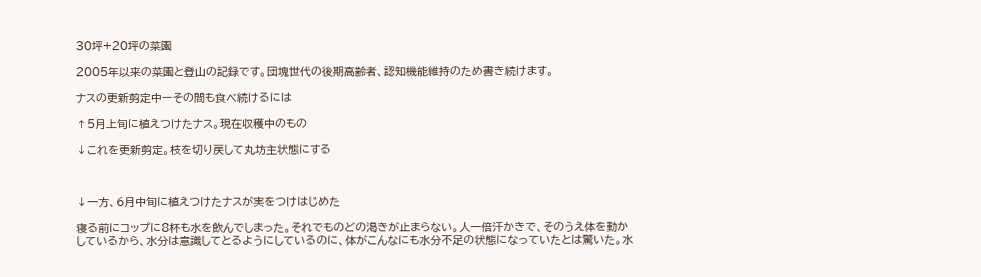30坪+20坪の菜園

2005年以来の菜園と登山の記録です。団塊世代の後期高齢者、認知機能維持のため書き続けます。

ナスの更新剪定中ーその間も食べ続けるには

↑5月上旬に植えつけたナス。現在収穫中のもの

↓これを更新剪定。枝を切り戻して丸坊主状態にする



↓一方、6月中旬に植えつけたナスが実をつけはじめた

寝る前にコップに8杯も水を飲んでしまった。それでものどの渇きが止まらない。人一倍汗かきで、そのうえ体を動かしているから、水分は意識してとるようにしているのに、体がこんなにも水分不足の状態になっていたとは驚いた。水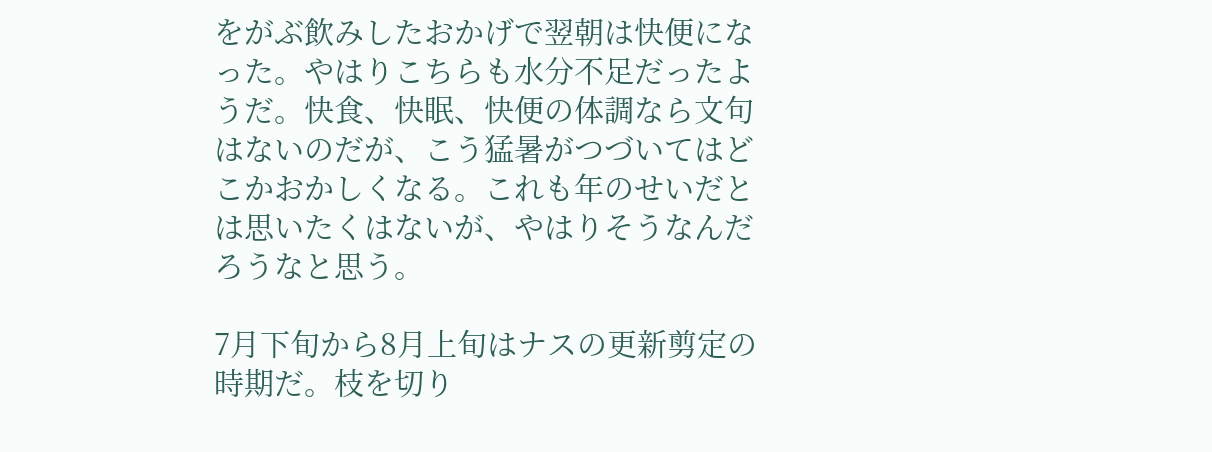をがぶ飲みしたおかげで翌朝は快便になった。やはりこちらも水分不足だったようだ。快食、快眠、快便の体調なら文句はないのだが、こう猛暑がつづいてはどこかおかしくなる。これも年のせいだとは思いたくはないが、やはりそうなんだろうなと思う。

7月下旬から8月上旬はナスの更新剪定の時期だ。枝を切り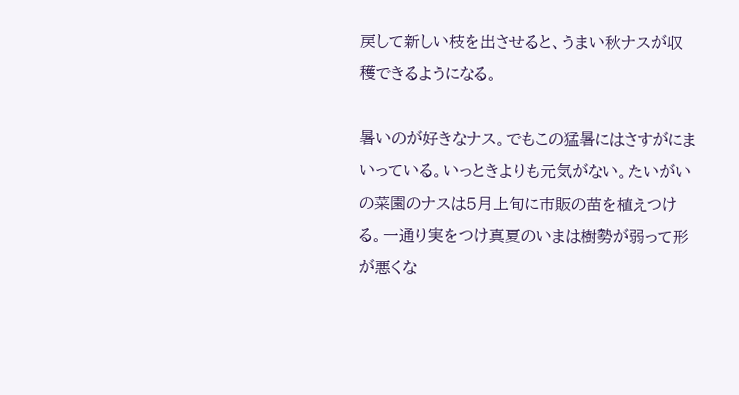戻して新しい枝を出させると、うまい秋ナスが収穫できるようになる。

暑いのが好きなナス。でもこの猛暑にはさすがにまいっている。いっときよりも元気がない。たいがいの菜園のナスは5月上旬に市販の苗を植えつける。一通り実をつけ真夏のいまは樹勢が弱って形が悪くな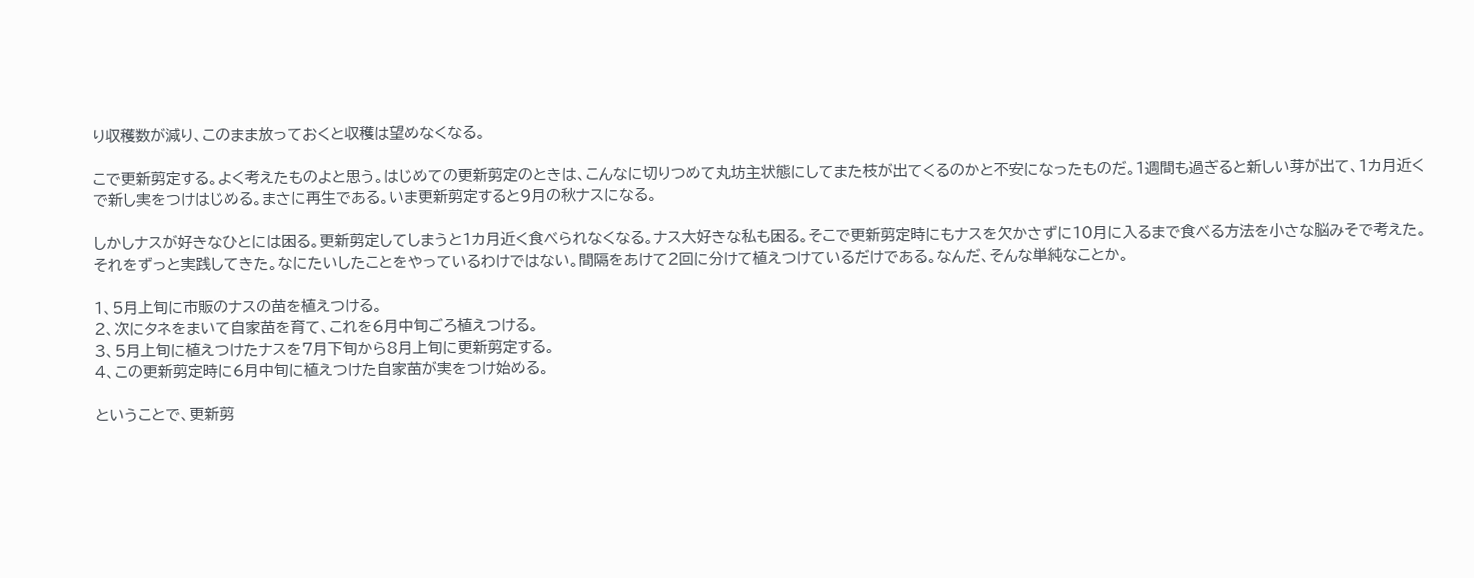り収穫数が減り、このまま放っておくと収穫は望めなくなる。

こで更新剪定する。よく考えたものよと思う。はじめての更新剪定のときは、こんなに切りつめて丸坊主状態にしてまた枝が出てくるのかと不安になったものだ。1週間も過ぎると新しい芽が出て、1カ月近くで新し実をつけはじめる。まさに再生である。いま更新剪定すると9月の秋ナスになる。

しかしナスが好きなひとには困る。更新剪定してしまうと1カ月近く食べられなくなる。ナス大好きな私も困る。そこで更新剪定時にもナスを欠かさずに10月に入るまで食べる方法を小さな脳みそで考えた。それをずっと実践してきた。なにたいしたことをやっているわけではない。間隔をあけて2回に分けて植えつけているだけである。なんだ、そんな単純なことか。

1、5月上旬に市販のナスの苗を植えつける。
2、次にタネをまいて自家苗を育て、これを6月中旬ごろ植えつける。
3、5月上旬に植えつけたナスを7月下旬から8月上旬に更新剪定する。
4、この更新剪定時に6月中旬に植えつけた自家苗が実をつけ始める。

ということで、更新剪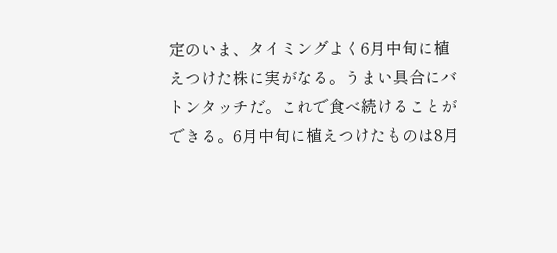定のいま、タイミングよく6月中旬に植えつけた株に実がなる。うまい具合にバトンタッチだ。これで食べ続けることができる。6月中旬に植えつけたものは8月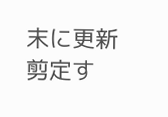末に更新剪定す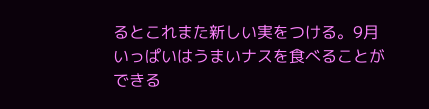るとこれまた新しい実をつける。9月いっぱいはうまいナスを食べることができる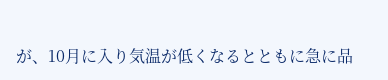が、10月に入り気温が低くなるとともに急に品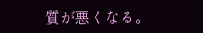質が悪くなる。